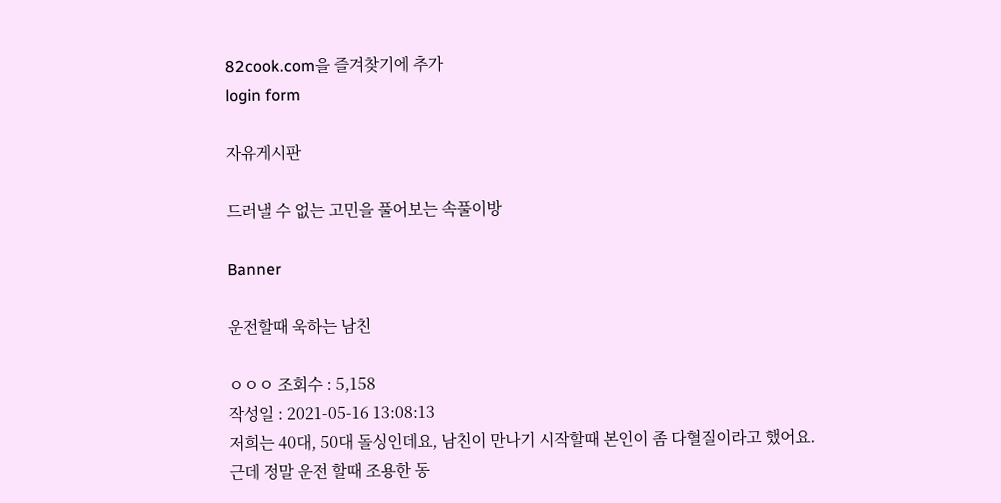82cook.com을 즐겨찾기에 추가
login form

자유게시판

드러낼 수 없는 고민을 풀어보는 속풀이방

Banner

운전할때 욱하는 남친

ㅇㅇㅇ 조회수 : 5,158
작성일 : 2021-05-16 13:08:13
저희는 40대, 50대 돌싱인데요, 남친이 만나기 시작할때 본인이 좀 다혈질이라고 했어요.
근데 정말 운전 할때 조용한 동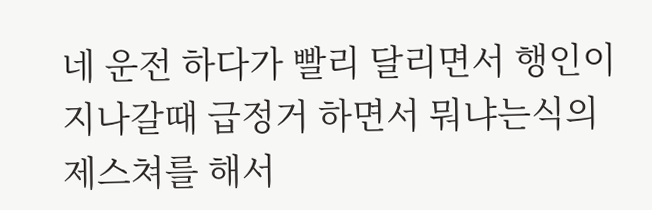네 운전 하다가 빨리 달리면서 행인이 지나갈때 급정거 하면서 뭐냐는식의 제스쳐를 해서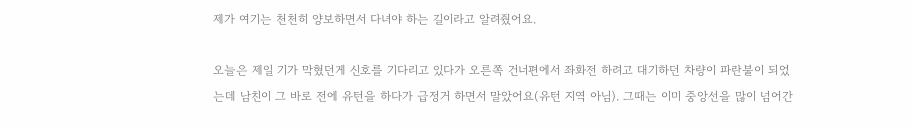제가 여기는 천천히 양보하면서 다녀야 하는 길이라고 알려줬어요.

오늘은 제일 기가 막혔던게 신호를 기다리고 있다가 오른쪽 건너편에서 좌화전 하려고 대기하던 차량이 파란불이 되었는데 남친이 그 바로 전에 유턴을 하다가 급정거 하면서 말았어요(유턴 지역 아님). 그때는 이미 중앙선을 많이 넘어간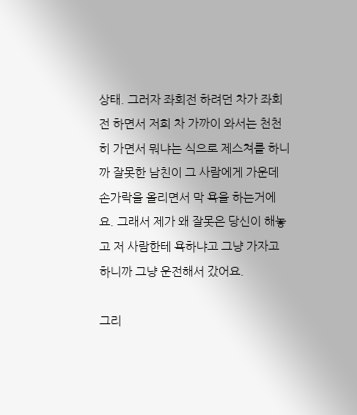상태. 그러자 좌회전 하려던 차가 좌회전 하면서 저희 차 가까이 와서는 천천히 가면서 뭐냐는 식으로 제스쳐를 하니까 잘못한 남친이 그 사람에게 가운데 손가락을 올리면서 막 욕을 하는거에요. 그래서 제가 왜 잘못은 당신이 해놓고 저 사람한테 욕하냐고 그냥 가자고 하니까 그냥 운전해서 갔어요.

그리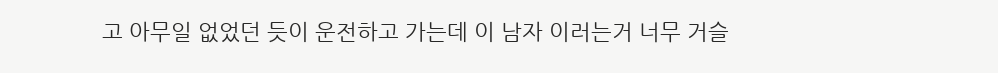고 아무일 없었던 듯이 운전하고 가는데 이 남자 이러는거 너무 거슬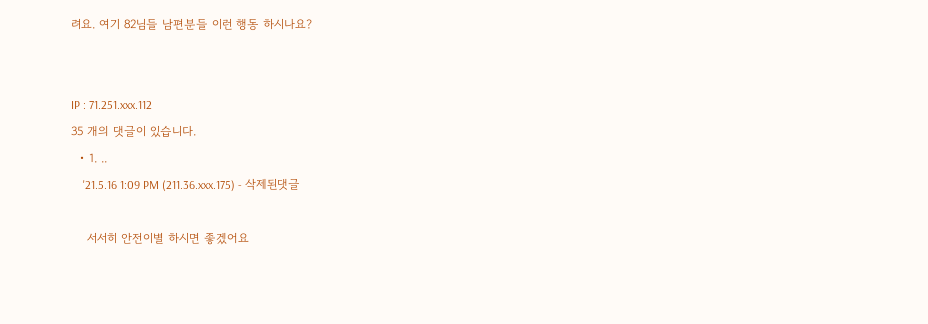려요. 여기 82님들 남편분들 이런 행동 하시나요?


IP : 71.251.xxx.112
35 개의 댓글이 있습니다.
  • 1. ..
    '21.5.16 1:09 PM (211.36.xxx.175) - 삭제된댓글

    서서히 안전이별 하시면 좋겠어요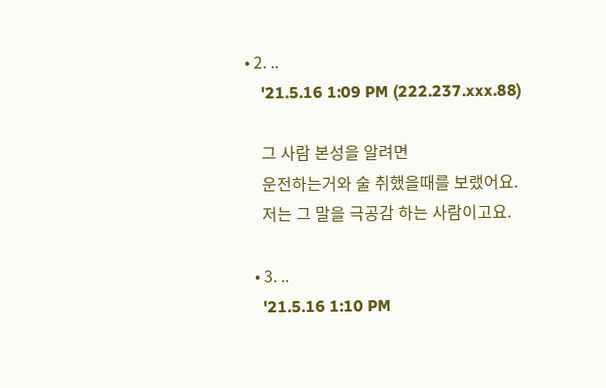• 2. ..
    '21.5.16 1:09 PM (222.237.xxx.88)

    그 사람 본성을 알려면
    운전하는거와 술 취했을때를 보랬어요.
    저는 그 말을 극공감 하는 사람이고요.

  • 3. ..
    '21.5.16 1:10 PM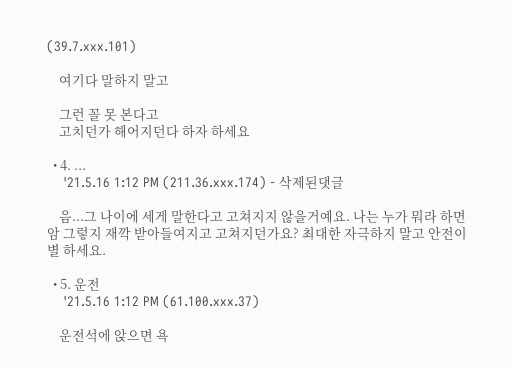(39.7.xxx.101)

    여기다 말하지 말고

    그런 꼴 못 본다고
    고치던가 해어지던다 하자 하세요

  • 4. ...
    '21.5.16 1:12 PM (211.36.xxx.174) - 삭제된댓글

    음...그 나이에 세게 말한다고 고쳐지지 않을거예요. 나는 누가 뭐라 하면 암 그렇지 재깍 받아들여지고 고쳐지던가요? 최대한 자극하지 말고 안전이별 하세요.

  • 5. 운전
    '21.5.16 1:12 PM (61.100.xxx.37)

    운전석에 앉으면 욕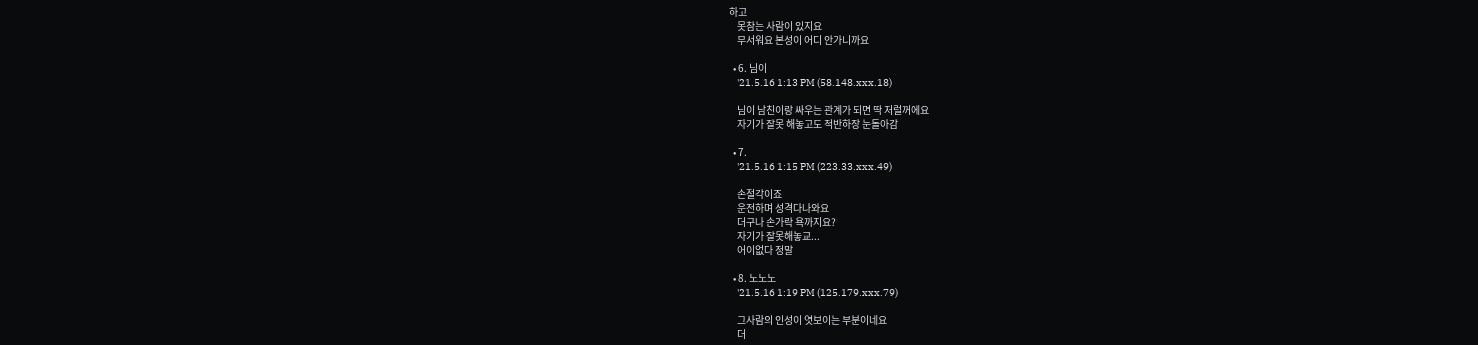하고
    못참는 사람이 있지요
    무서워요 본성이 어디 안가니까요

  • 6. 님이
    '21.5.16 1:13 PM (58.148.xxx.18)

    님이 남친이랑 싸우는 관계가 되면 딱 저럴꺼에요
    자기가 잘못 해놓고도 적반하장 눈돌아감

  • 7.
    '21.5.16 1:15 PM (223.33.xxx.49)

    손절각이죠
    운전하며 성격다나와요
    더구나 손가락 욕까지요?
    자기가 잘못해놓교...
    어이없다 정말

  • 8. 노노노
    '21.5.16 1:19 PM (125.179.xxx.79)

    그사람의 인성이 엿보이는 부분이네요
    더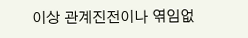이상 관계진전이나 엮임없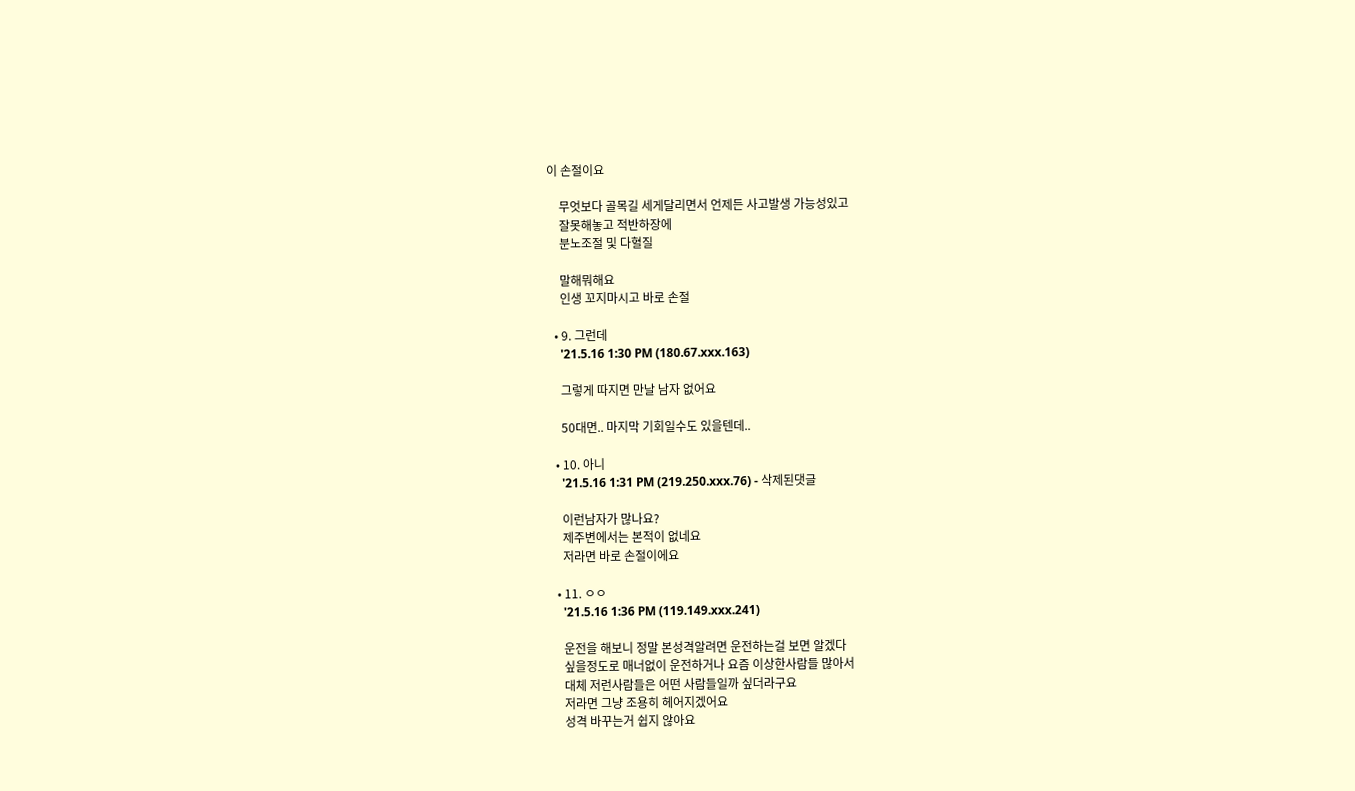이 손절이요

    무엇보다 골목길 세게달리면서 언제든 사고발생 가능성있고
    잘못해놓고 적반하장에
    분노조절 및 다혈질

    말해뭐해요
    인생 꼬지마시고 바로 손절

  • 9. 그런데
    '21.5.16 1:30 PM (180.67.xxx.163)

    그렇게 따지면 만날 남자 없어요

    50대면.. 마지막 기회일수도 있을텐데..

  • 10. 아니
    '21.5.16 1:31 PM (219.250.xxx.76) - 삭제된댓글

    이런남자가 많나요?
    제주변에서는 본적이 없네요
    저라면 바로 손절이에요

  • 11. ㅇㅇ
    '21.5.16 1:36 PM (119.149.xxx.241)

    운전을 해보니 정말 본성격알려면 운전하는걸 보면 알겠다
    싶을정도로 매너없이 운전하거나 요즘 이상한사람들 많아서
    대체 저런사람들은 어떤 사람들일까 싶더라구요
    저라면 그냥 조용히 헤어지겠어요
    성격 바꾸는거 쉽지 않아요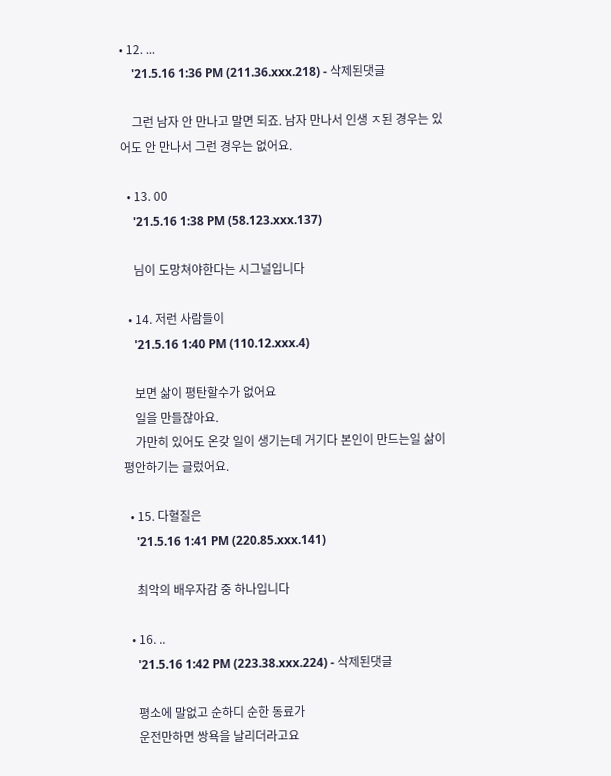• 12. ...
    '21.5.16 1:36 PM (211.36.xxx.218) - 삭제된댓글

    그런 남자 안 만나고 말면 되죠. 남자 만나서 인생 ㅈ된 경우는 있어도 안 만나서 그런 경우는 없어요.

  • 13. 00
    '21.5.16 1:38 PM (58.123.xxx.137)

    님이 도망쳐야한다는 시그널입니다

  • 14. 저런 사람들이
    '21.5.16 1:40 PM (110.12.xxx.4)

    보면 삶이 평탄할수가 없어요
    일을 만들잖아요.
    가만히 있어도 온갖 일이 생기는데 거기다 본인이 만드는일 삶이 평안하기는 글렀어요.

  • 15. 다혈질은
    '21.5.16 1:41 PM (220.85.xxx.141)

    최악의 배우자감 중 하나입니다

  • 16. ..
    '21.5.16 1:42 PM (223.38.xxx.224) - 삭제된댓글

    평소에 말없고 순하디 순한 동료가
    운전만하면 쌍욕을 날리더라고요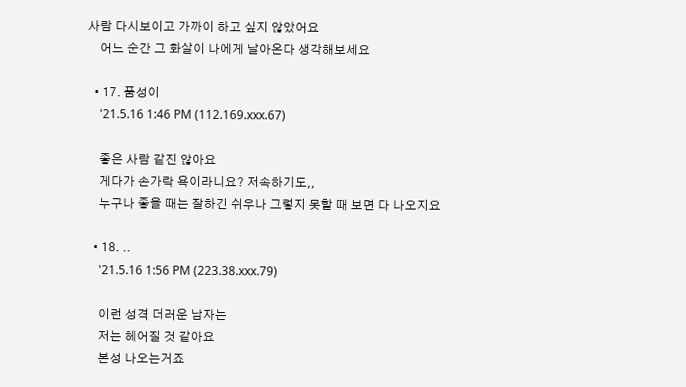사람 다시보이고 가까이 하고 싶지 않았어요
    어느 순간 그 화살이 나에게 날아온다 생각해보세요

  • 17. 품성이
    '21.5.16 1:46 PM (112.169.xxx.67)

    좋은 사람 같진 않아요
    게다가 손가락 욕이라니요? 저속하기도,,
    누구나 좋을 때는 잘하긴 쉬우나 그렇지 못할 때 보면 다 나오지요

  • 18. ..
    '21.5.16 1:56 PM (223.38.xxx.79)

    이런 성격 더러운 남자는
    저는 헤어질 것 같아요
    본성 나오는거죠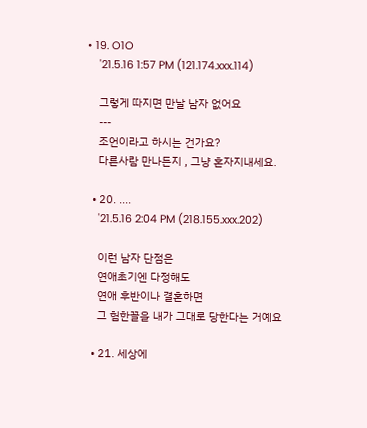• 19. O1O
    '21.5.16 1:57 PM (121.174.xxx.114)

    그렇게 따지면 만날 남자 없어요
    ---
    조언이라고 하시는 건가요?
    다른사람 만나든지 , 그냥 혼자지내세요.

  • 20. ....
    '21.5.16 2:04 PM (218.155.xxx.202)

    이런 남자 단점은
    연애초기엔 다정해도
    연애 후반이나 결혼하면
    그 험한꼴을 내가 그대로 당한다는 거예요

  • 21. 세상에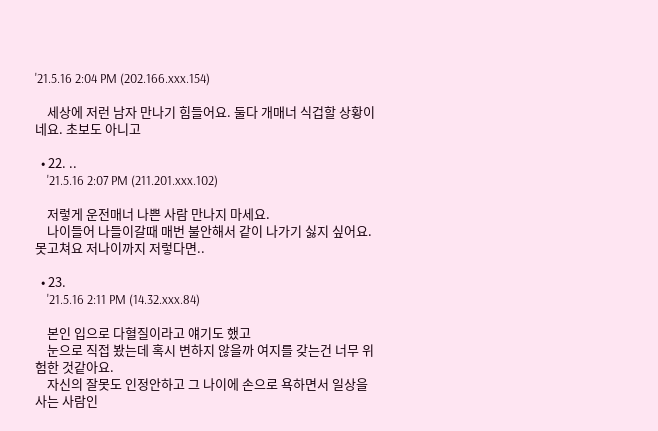'21.5.16 2:04 PM (202.166.xxx.154)

    세상에 저런 남자 만나기 힘들어요. 둘다 개매너 식겁할 상황이네요. 초보도 아니고

  • 22. ..
    '21.5.16 2:07 PM (211.201.xxx.102)

    저렇게 운전매너 나쁜 사람 만나지 마세요.
    나이들어 나들이갈때 매번 불안해서 같이 나가기 싫지 싶어요. 못고쳐요 저나이까지 저렇다면..

  • 23.
    '21.5.16 2:11 PM (14.32.xxx.84)

    본인 입으로 다혈질이라고 얘기도 했고
    눈으로 직접 봤는데 혹시 변하지 않을까 여지를 갖는건 너무 위험한 것같아요.
    자신의 잘못도 인정안하고 그 나이에 손으로 욕하면서 일상을 사는 사람인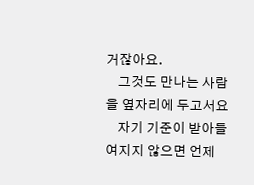거잖아요.
    그것도 만나는 사람을 옆자리에 두고서요
    자기 기준이 받아들여지지 않으면 언제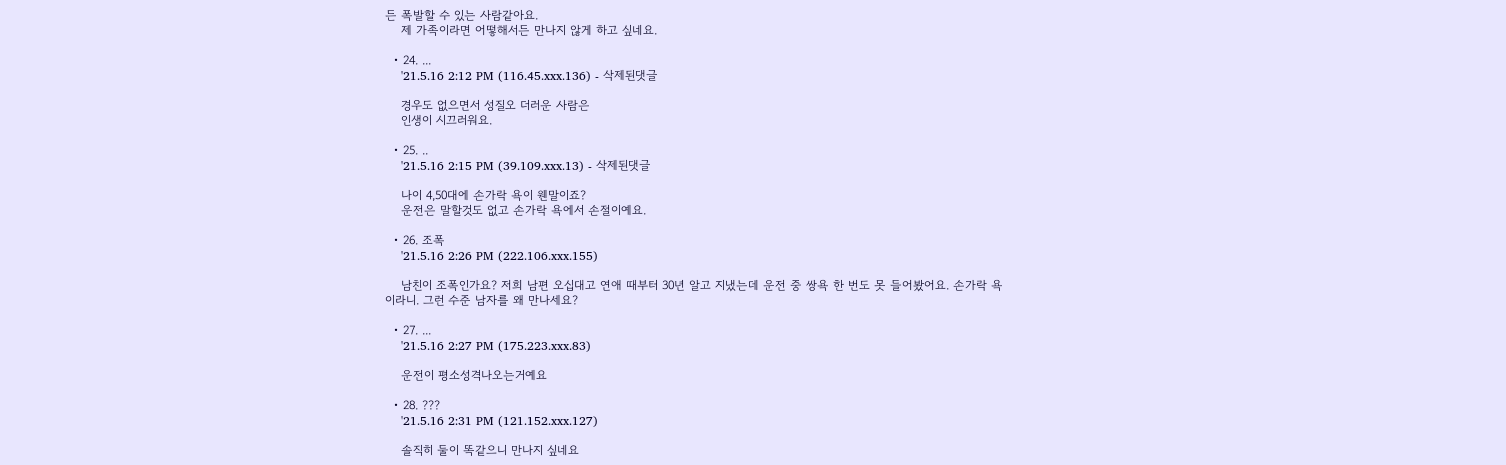든 폭발할 수 있는 사람같아요.
    제 가족이라면 어떻해서든 만나지 않게 하고 싶네요.

  • 24. ...
    '21.5.16 2:12 PM (116.45.xxx.136) - 삭제된댓글

    경우도 없으면서 성질오 더러운 사람은
    인생이 시끄러워요.

  • 25. ..
    '21.5.16 2:15 PM (39.109.xxx.13) - 삭제된댓글

    나이 4,50대에 손가락 욕이 웬말이죠?
    운전은 말할것도 없고 손가락 욕에서 손절이예요.

  • 26. 조폭
    '21.5.16 2:26 PM (222.106.xxx.155)

    남친이 조폭인가요? 저희 남편 오십대고 연애 때부터 30년 알고 지냈는데 운전 중 쌍욕 한 번도 못 들어봤어요. 손가락 욕이라니. 그런 수준 남자를 왜 만나세요?

  • 27. ...
    '21.5.16 2:27 PM (175.223.xxx.83)

    운전이 평소성격나오는거예요

  • 28. ???
    '21.5.16 2:31 PM (121.152.xxx.127)

    솔직히 둘이 똑같으니 만나지 싶네요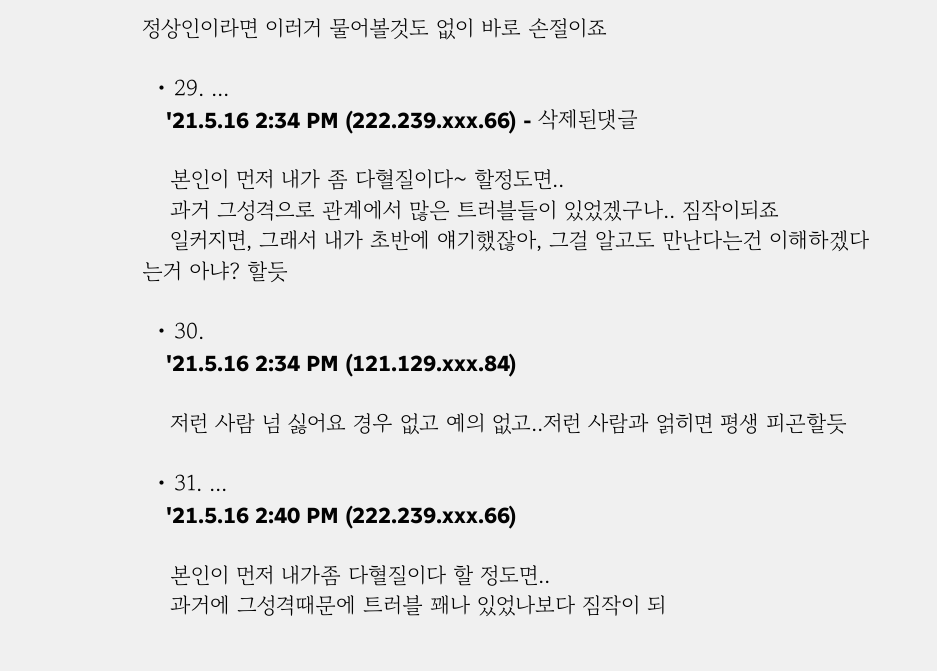정상인이라면 이러거 물어볼것도 없이 바로 손절이죠

  • 29. ...
    '21.5.16 2:34 PM (222.239.xxx.66) - 삭제된댓글

    본인이 먼저 내가 좀 다혈질이다~ 할정도면..
    과거 그성격으로 관계에서 많은 트러블들이 있었겠구나.. 짐작이되죠
    일커지면, 그래서 내가 초반에 얘기했잖아, 그걸 알고도 만난다는건 이해하겠다는거 아냐? 할듯

  • 30.
    '21.5.16 2:34 PM (121.129.xxx.84)

    저런 사람 넘 싫어요 경우 없고 예의 없고..저런 사람과 얽히면 평생 피곤할듯

  • 31. ...
    '21.5.16 2:40 PM (222.239.xxx.66)

    본인이 먼저 내가좀 다혈질이다 할 정도면..
    과거에 그성격때문에 트러블 꽤나 있었나보다 짐작이 되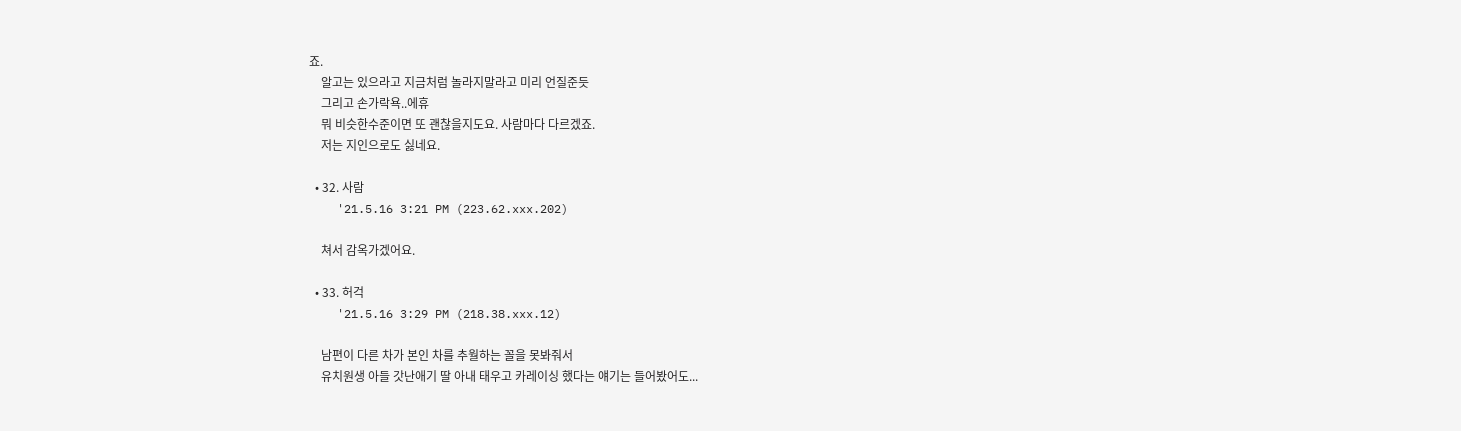죠.
    알고는 있으라고 지금처럼 놀라지말라고 미리 언질준듯
    그리고 손가락욕..에휴
    뭐 비슷한수준이면 또 괜찮을지도요. 사람마다 다르겠죠.
    저는 지인으로도 싫네요.

  • 32. 사람
    '21.5.16 3:21 PM (223.62.xxx.202)

    쳐서 감옥가겠어요.

  • 33. 허걱
    '21.5.16 3:29 PM (218.38.xxx.12)

    남편이 다른 차가 본인 차를 추월하는 꼴을 못봐줘서
    유치원생 아들 갓난애기 딸 아내 태우고 카레이싱 했다는 얘기는 들어봤어도...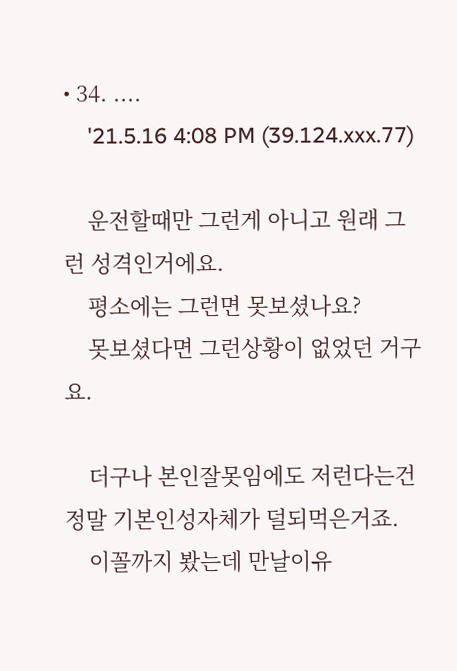• 34. ....
    '21.5.16 4:08 PM (39.124.xxx.77)

    운전할때만 그런게 아니고 원래 그런 성격인거에요.
    평소에는 그런면 못보셨나요?
    못보셨다면 그런상황이 없었던 거구요.

    더구나 본인잘못임에도 저런다는건 정말 기본인성자체가 덜되먹은거죠.
    이꼴까지 봤는데 만날이유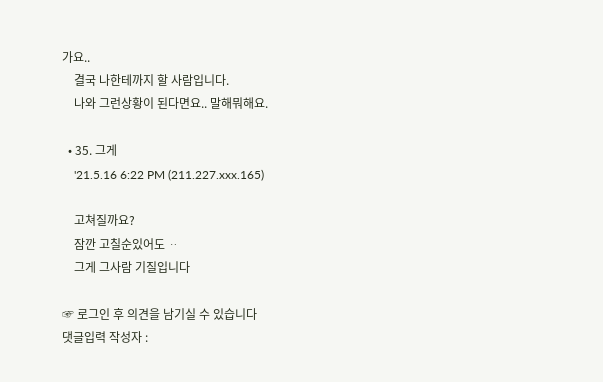가요..
    결국 나한테까지 할 사람입니다.
    나와 그런상황이 된다면요.. 말해뭐해요.

  • 35. 그게
    '21.5.16 6:22 PM (211.227.xxx.165)

    고쳐질까요?
    잠깐 고칠순있어도 ᆢ
    그게 그사람 기질입니다

☞ 로그인 후 의견을 남기실 수 있습니다
댓글입력 작성자 :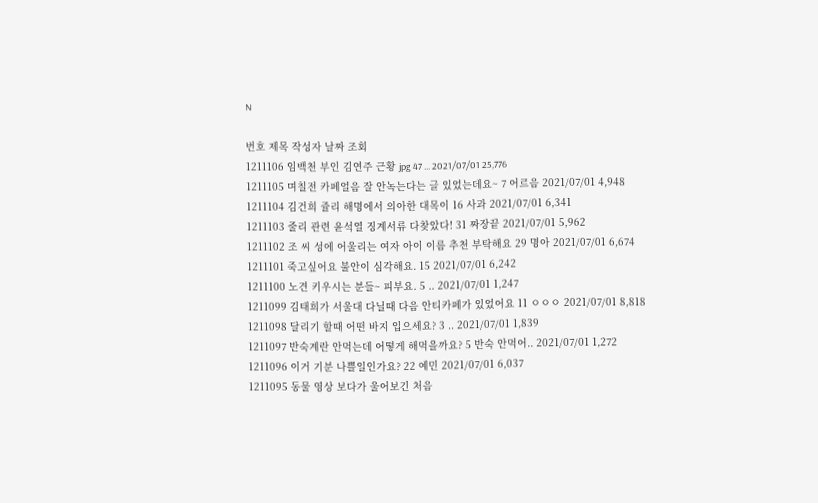N

번호 제목 작성자 날짜 조회
1211106 임백천 부인 김연주 근황 jpg 47 ... 2021/07/01 25,776
1211105 며칠전 카페얼음 잘 안녹는다는 글 있었는데요~ 7 어르음 2021/07/01 4,948
1211104 김건희 쥴리 해명에서 의아한 대목이 16 사과 2021/07/01 6,341
1211103 줄리 관련 윤석열 징계서류 다찾았다! 31 짜장끝 2021/07/01 5,962
1211102 조 씨 성에 어울리는 여자 아이 이름 추천 부탁해요 29 명아 2021/07/01 6,674
1211101 죽고싶어요 불안이 심각해요. 15 2021/07/01 6,242
1211100 노견 키우시는 분들~ 피부요. 5 .. 2021/07/01 1,247
1211099 김태희가 서울대 다닐때 다음 안티카페가 있었어요 11 ㅇㅇㅇ 2021/07/01 8,818
1211098 달리기 할때 어떤 바지 입으세요? 3 .. 2021/07/01 1,839
1211097 반숙계란 안먹는데 어떻게 해먹을까요? 5 반숙 안먹어.. 2021/07/01 1,272
1211096 이거 기분 나쁠일인가요? 22 예민 2021/07/01 6,037
1211095 동물 영상 보다가 울어보긴 처음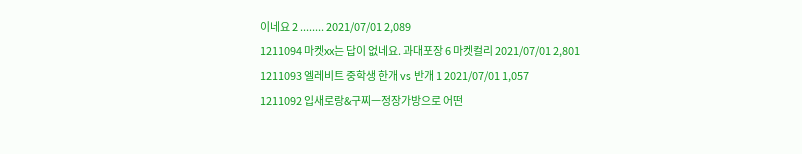이네요 2 ........ 2021/07/01 2,089
1211094 마켓xx는 답이 없네요. 과대포장 6 마켓컬리 2021/07/01 2,801
1211093 엘레비트 중학생 한개 vs 반개 1 2021/07/01 1,057
1211092 입새로랑&구찌ㅡ정장가방으로 어떤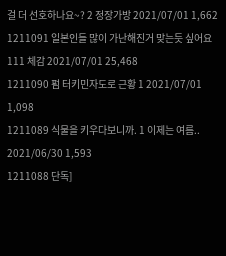걸 더 선호하나요~? 2 정장가방 2021/07/01 1,662
1211091 일본인들 많이 가난해진거 맞는듯 싶어요 111 체감 2021/07/01 25,468
1211090 펌 터키민자도로 근황 1 2021/07/01 1,098
1211089 식물을 키우다보니까. 1 이제는 여름.. 2021/06/30 1,593
1211088 단독]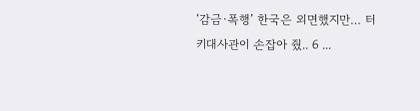‘감금·폭행’ 한국은 외면했지만… 터키대사관이 손잡아 줬.. 6 ...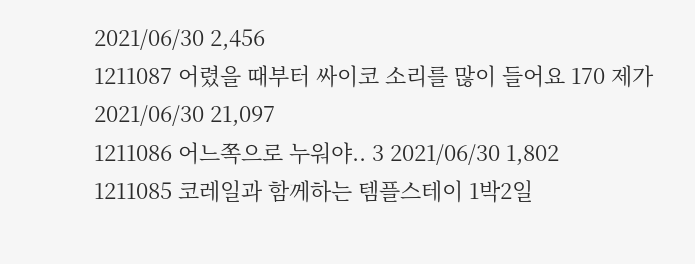2021/06/30 2,456
1211087 어렸을 때부터 싸이코 소리를 많이 들어요 170 제가 2021/06/30 21,097
1211086 어느쪽으로 누워야.. 3 2021/06/30 1,802
1211085 코레일과 함께하는 템플스테이 1박2일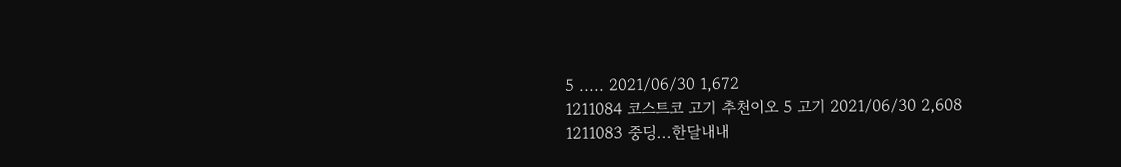5 ..... 2021/06/30 1,672
1211084 코스트코 고기 추천이오 5 고기 2021/06/30 2,608
1211083 중딩...한달내내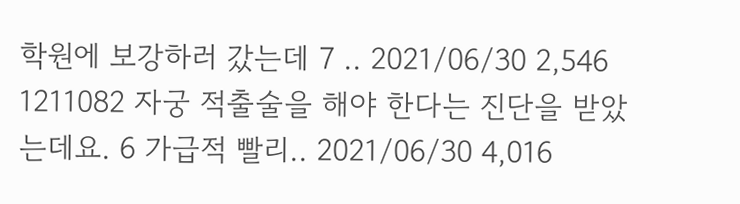학원에 보강하러 갔는데 7 .. 2021/06/30 2,546
1211082 자궁 적출술을 해야 한다는 진단을 받았는데요. 6 가급적 빨리.. 2021/06/30 4,016